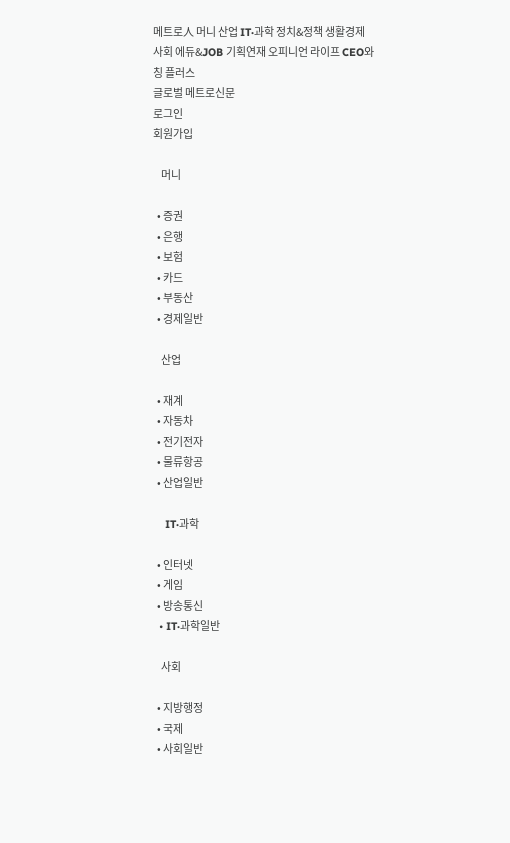메트로人 머니 산업 IT·과학 정치&정책 생활경제 사회 에듀&JOB 기획연재 오피니언 라이프 CEO와칭 플러스
글로벌 메트로신문
로그인
회원가입

    머니

  • 증권
  • 은행
  • 보험
  • 카드
  • 부동산
  • 경제일반

    산업

  • 재계
  • 자동차
  • 전기전자
  • 물류항공
  • 산업일반

    IT·과학

  • 인터넷
  • 게임
  • 방송통신
  • IT·과학일반

    사회

  • 지방행정
  • 국제
  • 사회일반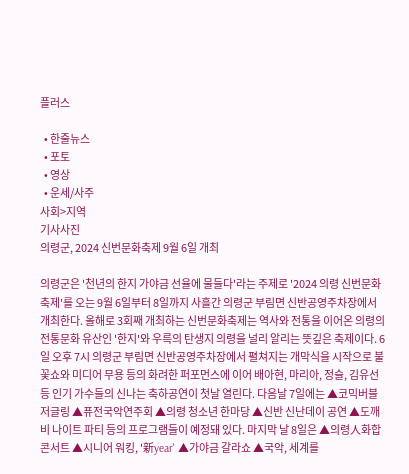플러스

  • 한줄뉴스
  • 포토
  • 영상
  • 운세/사주
사회>지역
기사사진
의령군, 2024 신번문화축제 9월 6일 개최

의령군은 '천년의 한지 가야금 선율에 물들다'라는 주제로 '2024 의령 신번문화축제'를 오는 9월 6일부터 8일까지 사흘간 의령군 부림면 신반공영주차장에서 개최한다. 올해로 3회째 개최하는 신번문화축제는 역사와 전통을 이어온 의령의 전통문화 유산인 '한지'와 우륵의 탄생지 의령을 널리 알리는 뜻깊은 축제이다. 6일 오후 7시 의령군 부림면 신반공영주차장에서 펼쳐지는 개막식을 시작으로 불꽃쇼와 미디어 무용 등의 화려한 퍼포먼스에 이어 배아현, 마리아, 정슬, 김유선 등 인기 가수들의 신나는 축하공연이 첫날 열린다. 다음날 7일에는 ▲코믹버블저글링 ▲퓨전국악연주회 ▲의령 청소년 한마당 ▲신반 신난데이 공연 ▲도깨비 나이트 파티 등의 프로그램들이 예정돼 있다. 마지막 날 8일은 ▲의령人화합콘서트 ▲시니어 워킹, '新year' ▲가야금 갈라쇼 ▲국악, 세계를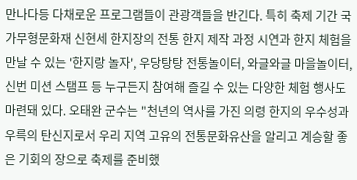만나다등 다채로운 프로그램들이 관광객들을 반긴다. 특히 축제 기간 국가무형문화재 신현세 한지장의 전통 한지 제작 과정 시연과 한지 체험을 만날 수 있는 '한지랑 놀자', 우당탕탕 전통놀이터, 와글와글 마을놀이터, 신번 미션 스탬프 등 누구든지 참여해 즐길 수 있는 다양한 체험 행사도 마련돼 있다. 오태완 군수는 "천년의 역사를 가진 의령 한지의 우수성과 우륵의 탄신지로서 우리 지역 고유의 전통문화유산을 알리고 계승할 좋은 기회의 장으로 축제를 준비했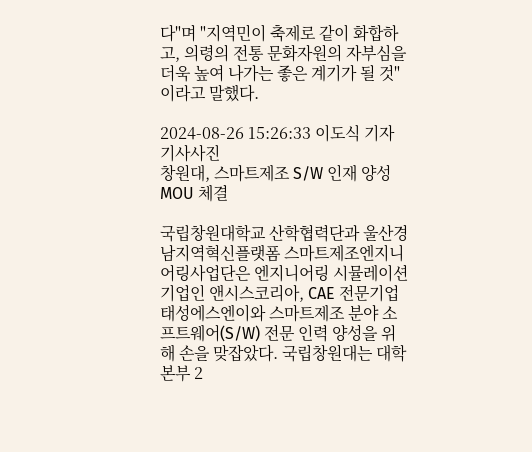다"며 "지역민이 축제로 같이 화합하고, 의령의 전통 문화자원의 자부심을 더욱 높여 나가는 좋은 계기가 될 것"이라고 말했다.

2024-08-26 15:26:33 이도식 기자
기사사진
창원대, 스마트제조 S/W 인재 양성 MOU 체결

국립창원대학교 산학협력단과 울산경남지역혁신플랫폼 스마트제조엔지니어링사업단은 엔지니어링 시뮬레이션 기업인 앤시스코리아, CAE 전문기업 태성에스엔이와 스마트제조 분야 소프트웨어(S/W) 전문 인력 양성을 위해 손을 맞잡았다. 국립창원대는 대학본부 2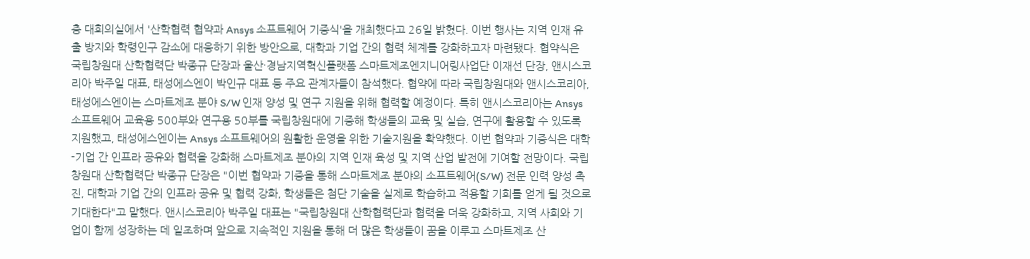층 대회의실에서 '산학협력 협약과 Ansys 소프트웨어 기증식'을 개최했다고 26일 밝혔다. 이번 행사는 지역 인재 유출 방지와 학령인구 감소에 대응하기 위한 방안으로, 대학과 기업 간의 협력 체계를 강화하고자 마련됐다. 협약식은 국립창원대 산학협력단 박종규 단장과 울산·경남지역혁신플랫폼 스마트제조엔지니어링사업단 이재선 단장, 앤시스코리아 박주일 대표, 태성에스엔이 박인규 대표 등 주요 관계자들이 참석했다. 협약에 따라 국립창원대와 앤시스코리아, 태성에스엔이는 스마트제조 분야 S/W 인재 양성 및 연구 지원을 위해 협력할 예정이다. 특히 앤시스코리아는 Ansys 소프트웨어 교육용 500부와 연구용 50부를 국립창원대에 기증해 학생들의 교육 및 실습, 연구에 활용할 수 있도록 지원했고, 태성에스엔이는 Ansys 소프트웨어의 원활한 운영을 위한 기술지원을 확약했다. 이번 협약과 기증식은 대학-기업 간 인프라 공유와 협력을 강화해 스마트제조 분야의 지역 인재 육성 및 지역 산업 발전에 기여할 전망이다. 국립창원대 산학협력단 박종규 단장은 "이번 협약과 기증을 통해 스마트제조 분야의 소프트웨어(S/W) 전문 인력 양성 촉진, 대학과 기업 간의 인프라 공유 및 협력 강화, 학생들은 첨단 기술을 실제로 학습하고 적용할 기회를 얻게 될 것으로 기대한다"고 말했다. 앤시스코리아 박주일 대표는 "국립창원대 산학협력단과 협력을 더욱 강화하고, 지역 사회와 기업이 함께 성장하는 데 일조하며 앞으로 지속적인 지원을 통해 더 많은 학생들이 꿈을 이루고 스마트제조 산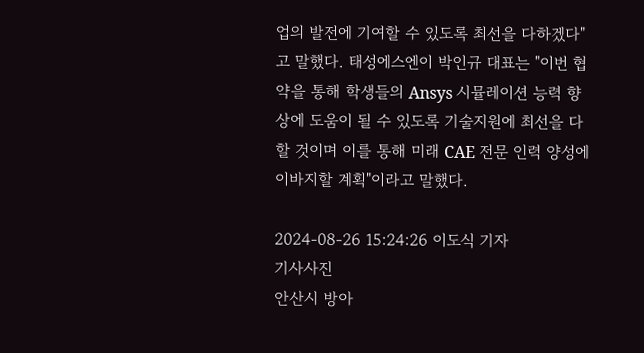업의 발전에 기여할 수 있도록 최선을 다하겠다"고 말했다. 태성에스엔이 박인규 대표는 "이번 협약을 통해 학생들의 Ansys 시뮬레이션 능력 향상에 도움이 될 수 있도록 기술지원에 최선을 다할 것이며 이를 통해 미래 CAE 전문 인력 양성에 이바지할 계획"이라고 말했다.

2024-08-26 15:24:26 이도식 기자
기사사진
안산시 방아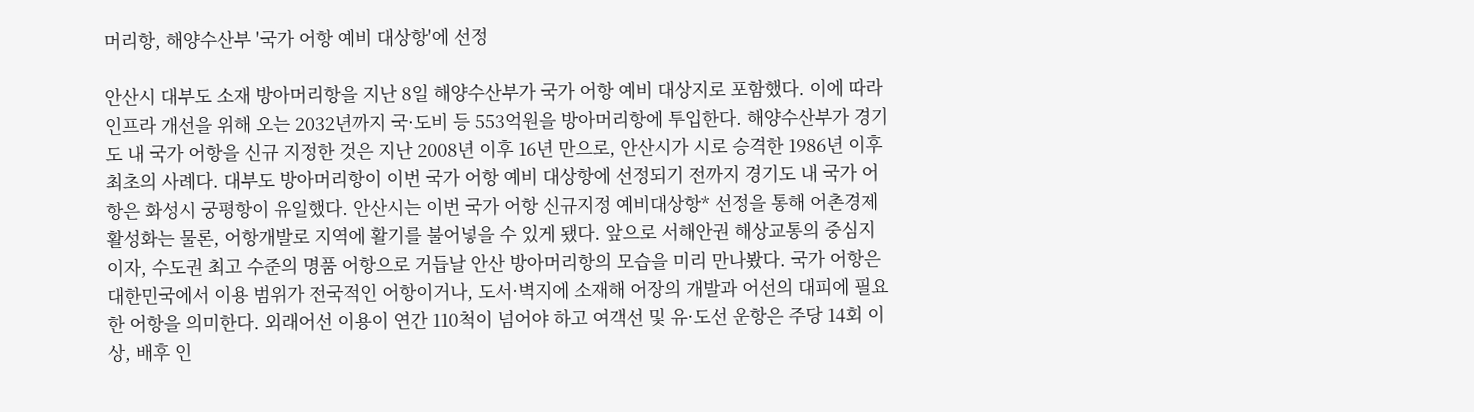머리항, 해양수산부 '국가 어항 예비 대상항'에 선정

안산시 대부도 소재 방아머리항을 지난 8일 해양수산부가 국가 어항 예비 대상지로 포함했다. 이에 따라 인프라 개선을 위해 오는 2032년까지 국·도비 등 553억원을 방아머리항에 투입한다. 해양수산부가 경기도 내 국가 어항을 신규 지정한 것은 지난 2008년 이후 16년 만으로, 안산시가 시로 승격한 1986년 이후 최초의 사례다. 대부도 방아머리항이 이번 국가 어항 예비 대상항에 선정되기 전까지 경기도 내 국가 어항은 화성시 궁평항이 유일했다. 안산시는 이번 국가 어항 신규지정 예비대상항* 선정을 통해 어촌경제 활성화는 물론, 어항개발로 지역에 활기를 불어넣을 수 있게 됐다. 앞으로 서해안권 해상교통의 중심지이자, 수도권 최고 수준의 명품 어항으로 거듭날 안산 방아머리항의 모습을 미리 만나봤다. 국가 어항은 대한민국에서 이용 범위가 전국적인 어항이거나, 도서·벽지에 소재해 어장의 개발과 어선의 대피에 필요한 어항을 의미한다. 외래어선 이용이 연간 110척이 넘어야 하고 여객선 및 유·도선 운항은 주당 14회 이상, 배후 인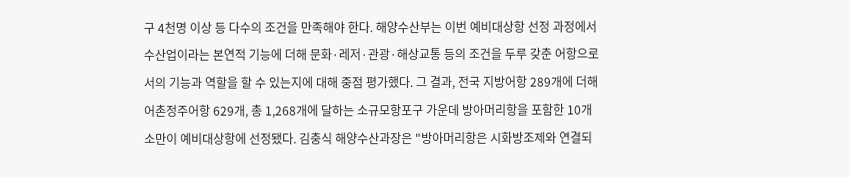구 4천명 이상 등 다수의 조건을 만족해야 한다. 해양수산부는 이번 예비대상항 선정 과정에서 수산업이라는 본연적 기능에 더해 문화·레저·관광·해상교통 등의 조건을 두루 갖춘 어항으로서의 기능과 역할을 할 수 있는지에 대해 중점 평가했다. 그 결과, 전국 지방어항 289개에 더해 어촌정주어항 629개, 총 1,268개에 달하는 소규모항포구 가운데 방아머리항을 포함한 10개소만이 예비대상항에 선정됐다. 김충식 해양수산과장은 "방아머리항은 시화방조제와 연결되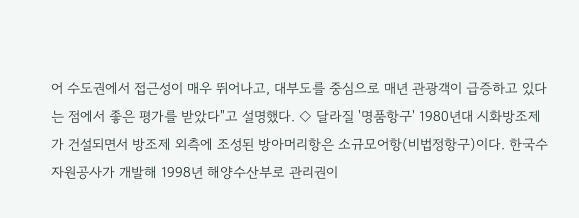어 수도권에서 접근성이 매우 뛰어나고, 대부도를 중심으로 매년 관광객이 급증하고 있다는 점에서 좋은 평가를 받았다"고 설명했다. ◇ 달라질 '명품항구' 1980년대 시화방조제가 건설되면서 방조제 외측에 조성된 방아머리항은 소규모어항(비법정항구)이다. 한국수자원공사가 개발해 1998년 해양수산부로 관리권이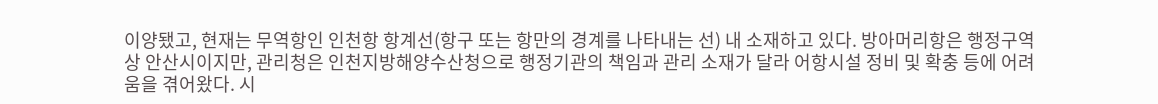이양됐고, 현재는 무역항인 인천항 항계선(항구 또는 항만의 경계를 나타내는 선) 내 소재하고 있다. 방아머리항은 행정구역상 안산시이지만, 관리청은 인천지방해양수산청으로 행정기관의 책임과 관리 소재가 달라 어항시설 정비 및 확충 등에 어려움을 겪어왔다. 시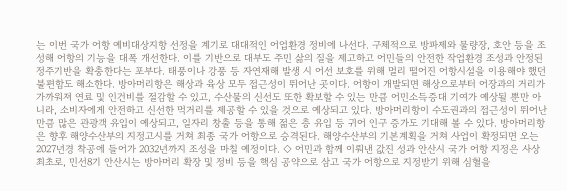는 이번 국가 어항 예비대상지항 선정을 계기로 대대적인 어업환경 정비에 나선다. 구체적으로 방파제와 물량장, 호안 등을 조성해 어항의 기능을 대폭 개선한다. 이를 기반으로 대부도 주민 삶의 질을 제고하고 어민들의 안전한 작업환경 조성과 안정된 정주기반을 확충한다는 포부다. 태풍이나 강풍 등 자연재해 발생 시 어선 보호를 위해 멀리 떨어진 어항시설을 이용해야 했던 불편함도 해소한다. 방아머리항은 해상과 육상 모두 접근성이 뛰어난 곳이다. 어항이 개발되면 해상으로부터 어장과의 거리가 가까워져 연료 및 인건비를 절감할 수 있고, 수산물의 신선도 또한 확보할 수 있는 만큼 어민소득증대 기여가 예상될 뿐만 아니라, 소비자에게 안전하고 신선한 먹거리를 제공할 수 있을 것으로 예상되고 있다. 방아머리항이 수도권과의 접근성이 뛰어난 만큼 많은 관광객 유입이 예상되고, 일자리 창출 등을 통해 젊은 층 유입 등 귀어 인구 증가도 기대해 볼 수 있다. 방아머리항은 향후 해양수산부의 지정고시를 거쳐 최종 국가 어항으로 승격된다. 해양수산부의 기본계획을 거쳐 사업이 확정되면 오는 2027년경 착공에 들어가 2032년까지 조성을 마칠 예정이다. ◇ 어민과 함께 이뤄낸 값진 성과 안산시 국가 어항 지정은 사상 최초로, 민선8기 안산시는 방아머리 확장 및 정비 등을 핵심 공약으로 삼고 국가 어항으로 지정받기 위해 심혈을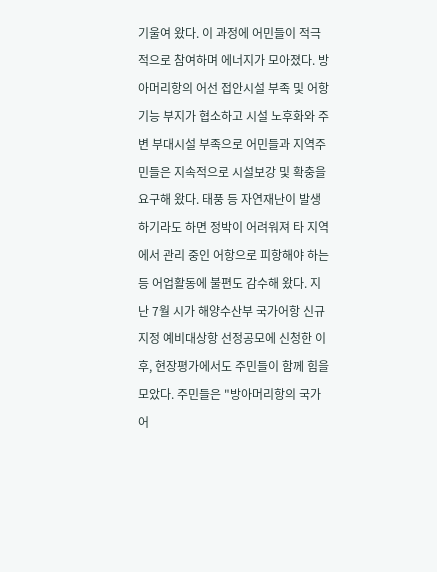기울여 왔다. 이 과정에 어민들이 적극적으로 참여하며 에너지가 모아졌다. 방아머리항의 어선 접안시설 부족 및 어항기능 부지가 협소하고 시설 노후화와 주변 부대시설 부족으로 어민들과 지역주민들은 지속적으로 시설보강 및 확충을 요구해 왔다. 태풍 등 자연재난이 발생하기라도 하면 정박이 어려워져 타 지역에서 관리 중인 어항으로 피항해야 하는 등 어업활동에 불편도 감수해 왔다. 지난 7월 시가 해양수산부 국가어항 신규지정 예비대상항 선정공모에 신청한 이후, 현장평가에서도 주민들이 함께 힘을 모았다. 주민들은 "방아머리항의 국가 어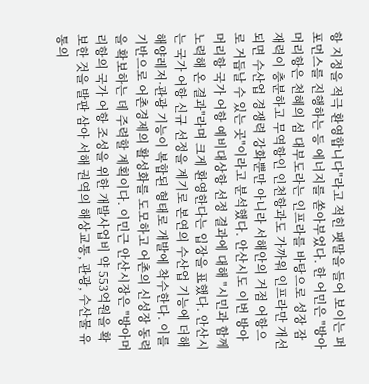항 지정을 적극 환영합니다"라고 적힌 팻말을 들어 보이는 퍼포먼스를 진행하는 등 에너지를 쏟아부었다. 한 어민은 "방아머리항은 천혜의 섬 대부도라는 인프라를 바탕으로 성장 잠재력이 충분하고 무역항인 인천항과도 가까워 인프라만 개선되면 수산업 경쟁력 강화뿐만 아니라 서해안의 거점 어항으로 거듭날 수 있는 곳"이라고 분석했다. 안산시도 이번 방아머리항 국가 어항 예비대상항 선정 결과에 대해 "시민과 함께 노력해 온 결과"라며 크게 환영한다는 입장을 표했다. 안산시는 국가 어항 신규 선정을 계기로 본연의 수산업 기능에 더해 해양레저·관광 기능이 복합된 형태로 개발에 착수한다. 이를 기반으로 어촌경제의 활성화를 도모하고 어촌의 신성장 동력을 확보하는 데 주력할 계획이다. 이민근 안산시장은 "방아머리항의 국가 어항 조성을 위한 개발사업비 약 553억원을 확보한 것을 발판 삼아 서해 권역의 해상교통, 관광, 수산물 유통의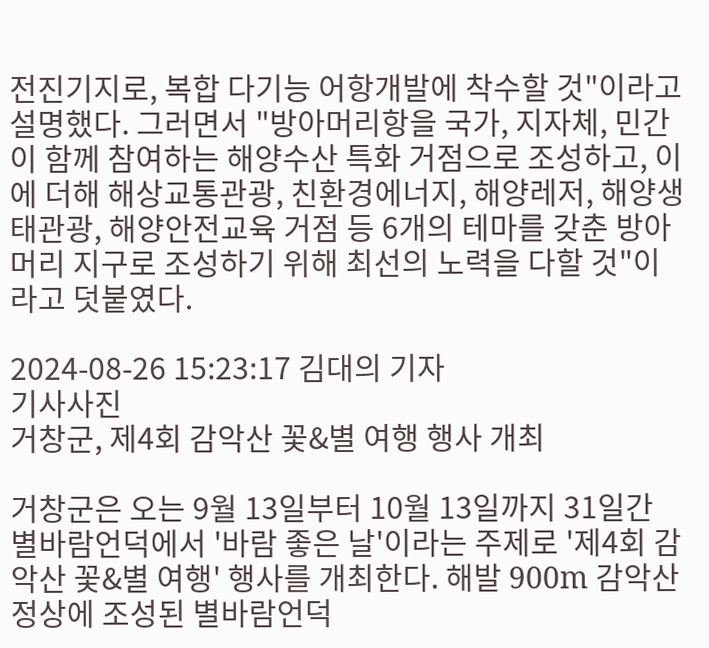전진기지로, 복합 다기능 어항개발에 착수할 것"이라고 설명했다. 그러면서 "방아머리항을 국가, 지자체, 민간이 함께 참여하는 해양수산 특화 거점으로 조성하고, 이에 더해 해상교통관광, 친환경에너지, 해양레저, 해양생태관광, 해양안전교육 거점 등 6개의 테마를 갖춘 방아머리 지구로 조성하기 위해 최선의 노력을 다할 것"이라고 덧붙였다.

2024-08-26 15:23:17 김대의 기자
기사사진
거창군, 제4회 감악산 꽃&별 여행 행사 개최

거창군은 오는 9월 13일부터 10월 13일까지 31일간 별바람언덕에서 '바람 좋은 날'이라는 주제로 '제4회 감악산 꽃&별 여행' 행사를 개최한다. 해발 900m 감악산 정상에 조성된 별바람언덕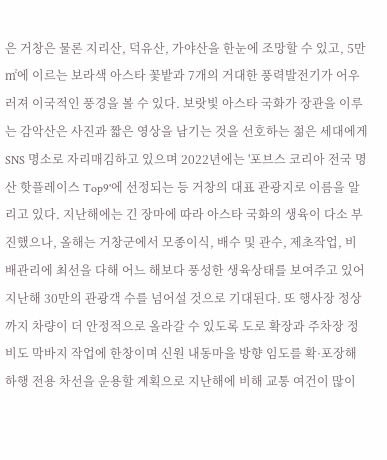은 거창은 물론 지리산, 덕유산, 가야산을 한눈에 조망할 수 있고, 5만㎡에 이르는 보라색 아스타 꽃밭과 7개의 거대한 풍력발전기가 어우러져 이국적인 풍경을 볼 수 있다. 보랏빛 아스타 국화가 장관을 이루는 감악산은 사진과 짧은 영상을 남기는 것을 선호하는 젊은 세대에게 SNS 명소로 자리매김하고 있으며 2022년에는 '포브스 코리아 전국 명산 핫플레이스 Top9'에 선정되는 등 거창의 대표 관광지로 이름을 알리고 있다. 지난해에는 긴 장마에 따라 아스타 국화의 생육이 다소 부진했으나, 올해는 거창군에서 모종이식, 배수 및 관수, 제초작업, 비배관리에 최선을 다해 어느 해보다 풍성한 생육상태를 보여주고 있어 지난해 30만의 관광객 수를 넘어설 것으로 기대된다. 또 행사장 정상까지 차량이 더 안정적으로 올라갈 수 있도록 도로 확장과 주차장 정비도 막바지 작업에 한창이며 신원 내동마을 방향 임도를 확·포장해 하행 전용 차선을 운용할 계획으로 지난해에 비해 교통 여건이 많이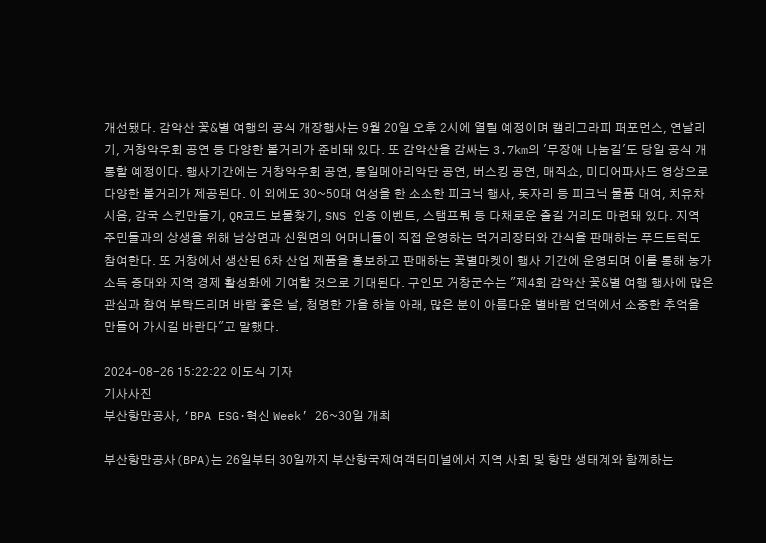개선됐다. 감악산 꽃&별 여행의 공식 개장행사는 9월 20일 오후 2시에 열릴 예정이며 캘리그라피 퍼포먼스, 연날리기, 거창악우회 공연 등 다양한 볼거리가 준비돼 있다. 또 감악산을 감싸는 3.7km의 '무장애 나눔길'도 당일 공식 개통할 예정이다. 행사기간에는 거창악우회 공연, 통일메아리악단 공연, 버스킹 공연, 매직쇼, 미디어파사드 영상으로 다양한 볼거리가 제공된다. 이 외에도 30~50대 여성을 한 소소한 피크닉 행사, 돗자리 등 피크닉 물품 대여, 치유차 시음, 감국 스킨만들기, QR코드 보물찾기, SNS 인증 이벤트, 스탬프퉈 등 다채로운 즐길 거리도 마련돼 있다. 지역 주민들과의 상생을 위해 남상면과 신원면의 어머니들이 직접 운영하는 먹거리장터와 간식을 판매하는 푸드트럭도 참여한다. 또 거창에서 생산된 6차 산업 제품을 홍보하고 판매하는 꽃별마켓이 행사 기간에 운영되며 이를 통해 농가 소득 증대와 지역 경제 활성화에 기여할 것으로 기대된다. 구인모 거창군수는 "제4회 감악산 꽃&별 여행 행사에 많은 관심과 참여 부탁드리며 바람 좋은 날, 청명한 가을 하늘 아래, 많은 분이 아름다운 별바람 언덕에서 소중한 추억을 만들어 가시길 바란다"고 말했다.

2024-08-26 15:22:22 이도식 기자
기사사진
부산항만공사, ‘BPA ESG·혁신 Week’ 26~30일 개최

부산항만공사(BPA)는 26일부터 30일까지 부산항국제여객터미널에서 지역 사회 및 항만 생태계와 함께하는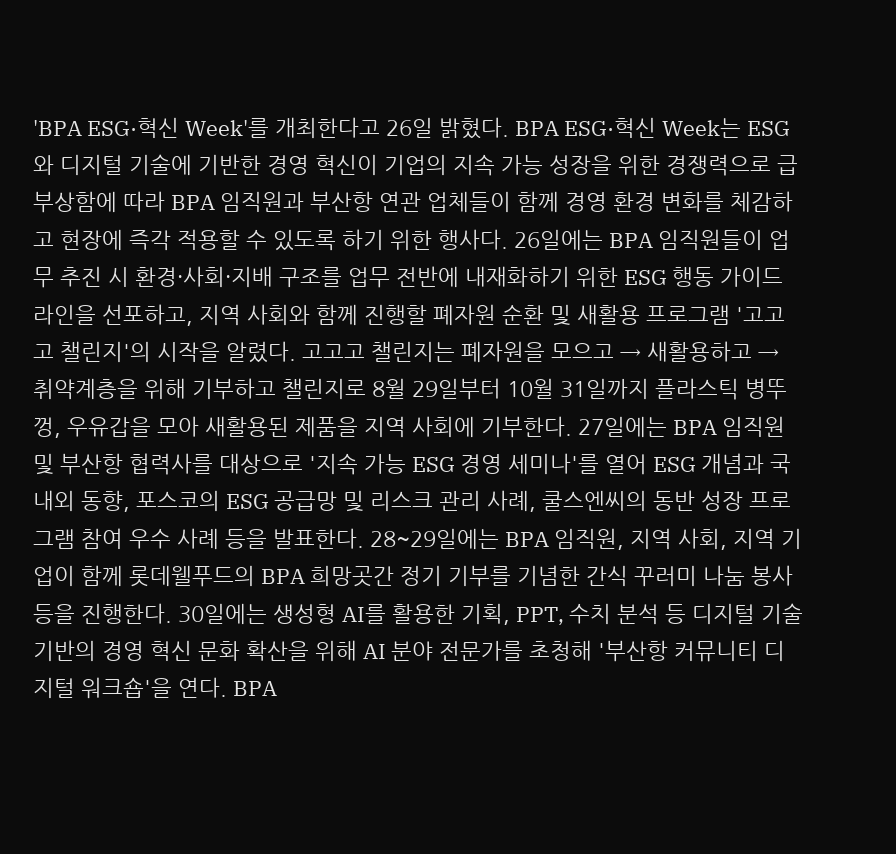'BPA ESG·혁신 Week'를 개최한다고 26일 밝혔다. BPA ESG·혁신 Week는 ESG와 디지털 기술에 기반한 경영 혁신이 기업의 지속 가능 성장을 위한 경쟁력으로 급부상함에 따라 BPA 임직원과 부산항 연관 업체들이 함께 경영 환경 변화를 체감하고 현장에 즉각 적용할 수 있도록 하기 위한 행사다. 26일에는 BPA 임직원들이 업무 추진 시 환경·사회·지배 구조를 업무 전반에 내재화하기 위한 ESG 행동 가이드라인을 선포하고, 지역 사회와 함께 진행할 폐자원 순환 및 새활용 프로그램 '고고고 챌린지'의 시작을 알렸다. 고고고 챌린지는 폐자원을 모으고 → 새활용하고 → 취약계층을 위해 기부하고 챌린지로 8월 29일부터 10월 31일까지 플라스틱 병뚜껑, 우유갑을 모아 새활용된 제품을 지역 사회에 기부한다. 27일에는 BPA 임직원 및 부산항 협력사를 대상으로 '지속 가능 ESG 경영 세미나'를 열어 ESG 개념과 국내외 동향, 포스코의 ESG 공급망 및 리스크 관리 사례, 쿨스엔씨의 동반 성장 프로그램 참여 우수 사례 등을 발표한다. 28~29일에는 BPA 임직원, 지역 사회, 지역 기업이 함께 롯데웰푸드의 BPA 희망곳간 정기 기부를 기념한 간식 꾸러미 나눔 봉사 등을 진행한다. 30일에는 생성형 AI를 활용한 기획, PPT, 수치 분석 등 디지털 기술 기반의 경영 혁신 문화 확산을 위해 AI 분야 전문가를 초청해 '부산항 커뮤니티 디지털 워크숍'을 연다. BPA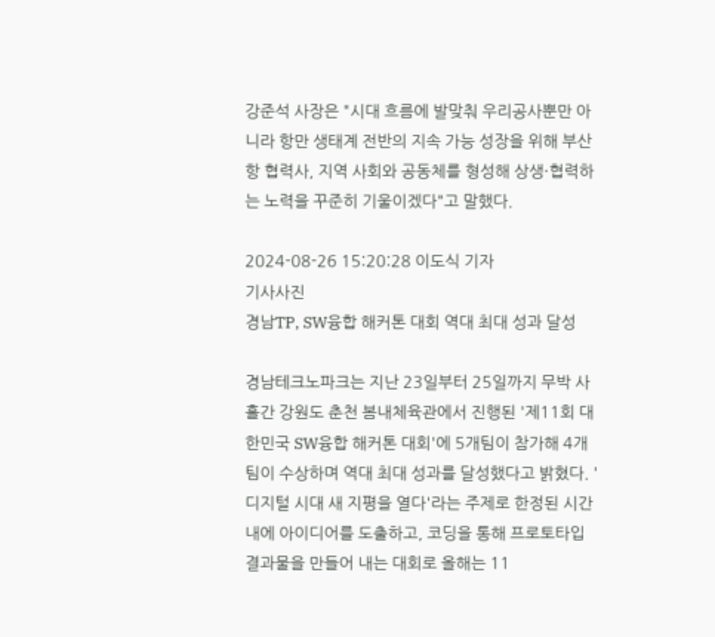강준석 사장은 "시대 흐름에 발맞춰 우리공사뿐만 아니라 항만 생태계 전반의 지속 가능 성장을 위해 부산항 협력사, 지역 사회와 공동체를 형성해 상생·협력하는 노력을 꾸준히 기울이겠다"고 말했다.

2024-08-26 15:20:28 이도식 기자
기사사진
경남TP, SW융합 해커톤 대회 역대 최대 성과 달성

경남테크노파크는 지난 23일부터 25일까지 무박 사흘간 강원도 춘천 봄내체육관에서 진행된 '제11회 대한민국 SW융합 해커톤 대회'에 5개팀이 참가해 4개팀이 수상하며 역대 최대 성과를 달성했다고 밝혔다. '디지털 시대 새 지평을 열다'라는 주제로 한정된 시간 내에 아이디어를 도출하고, 코딩을 통해 프로토타입 결과물을 만들어 내는 대회로 올해는 11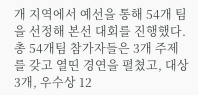개 지역에서 예선을 통해 54개 팀을 선정해 본선 대회를 진행했다. 총 54개팀 참가자들은 3개 주제를 갖고 열띤 경연을 펼쳤고, 대상 3개, 우수상 12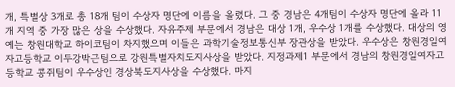개, 특별상 3개로 총 18개 팀이 수상자 명단에 이름을 올렸다. 그 중 경남은 4개팀이 수상자 명단에 올라 11개 지역 중 가장 많은 상을 수상했다. 자유주제 부문에서 경남은 대상 1개, 우수상 1개를 수상했다. 대상의 영예는 창원대학교 하이코팀이 차지했으며 이들은 과학기술정보통신부 장관상을 받았다. 우수상은 창원경일여자고등학교 이두강박근팀으로 강원특별자치도지사상을 받았다. 지정과제1 부문에서 경남의 창원경일여자고등학교 콩쥐팀이 우수상인 경상북도지사상을 수상했다. 마지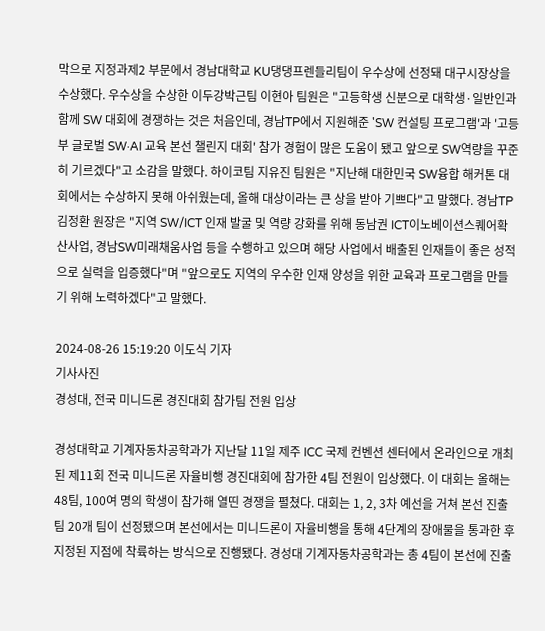막으로 지정과제2 부문에서 경남대학교 KU댕댕프렌들리팀이 우수상에 선정돼 대구시장상을 수상했다. 우수상을 수상한 이두강박근팀 이현아 팀원은 "고등학생 신분으로 대학생·일반인과 함께 SW 대회에 경쟁하는 것은 처음인데, 경남TP에서 지원해준 'SW 컨설팅 프로그램'과 '고등부 글로벌 SW·AI 교육 본선 챌린지 대회' 참가 경험이 많은 도움이 됐고 앞으로 SW역량을 꾸준히 기르겠다"고 소감을 말했다. 하이코팀 지유진 팀원은 "지난해 대한민국 SW융합 해커톤 대회에서는 수상하지 못해 아쉬웠는데, 올해 대상이라는 큰 상을 받아 기쁘다"고 말했다. 경남TP 김정환 원장은 "지역 SW/ICT 인재 발굴 및 역량 강화를 위해 동남권 ICT이노베이션스퀘어확산사업, 경남SW미래채움사업 등을 수행하고 있으며 해당 사업에서 배출된 인재들이 좋은 성적으로 실력을 입증했다"며 "앞으로도 지역의 우수한 인재 양성을 위한 교육과 프로그램을 만들기 위해 노력하겠다"고 말했다.

2024-08-26 15:19:20 이도식 기자
기사사진
경성대, 전국 미니드론 경진대회 참가팀 전원 입상

경성대학교 기계자동차공학과가 지난달 11일 제주 ICC 국제 컨벤션 센터에서 온라인으로 개최된 제11회 전국 미니드론 자율비행 경진대회에 참가한 4팀 전원이 입상했다. 이 대회는 올해는 48팀, 100여 명의 학생이 참가해 열띤 경쟁을 펼쳤다. 대회는 1, 2, 3차 예선을 거쳐 본선 진출팀 20개 팀이 선정됐으며 본선에서는 미니드론이 자율비행을 통해 4단계의 장애물을 통과한 후 지정된 지점에 착륙하는 방식으로 진행됐다. 경성대 기계자동차공학과는 총 4팀이 본선에 진출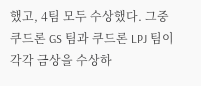했고, 4팀 모두 수상했다. 그중 쿠드론 GS 팀과 쿠드론 LPJ 팀이 각각 금상을 수상하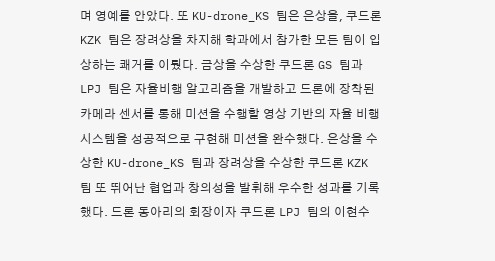며 영예를 안았다. 또 KU-drone_KS 팀은 은상을, 쿠드론 KZK 팀은 장려상을 차지해 학과에서 참가한 모든 팀이 입상하는 쾌거를 이뤘다. 금상을 수상한 쿠드론 GS 팀과 LPJ 팀은 자율비행 알고리즘을 개발하고 드론에 장착된 카메라 센서를 통해 미션을 수행할 영상 기반의 자율 비행 시스템을 성공적으로 구현해 미션을 완수했다. 은상을 수상한 KU-drone_KS 팀과 장려상을 수상한 쿠드론 KZK 팀 또 뛰어난 협업과 창의성을 발휘해 우수한 성과를 기록했다. 드론 동아리의 회장이자 쿠드론 LPJ 팀의 이현수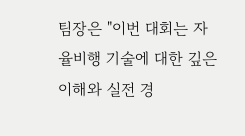팀장은 "이번 대회는 자율비행 기술에 대한 깊은 이해와 실전 경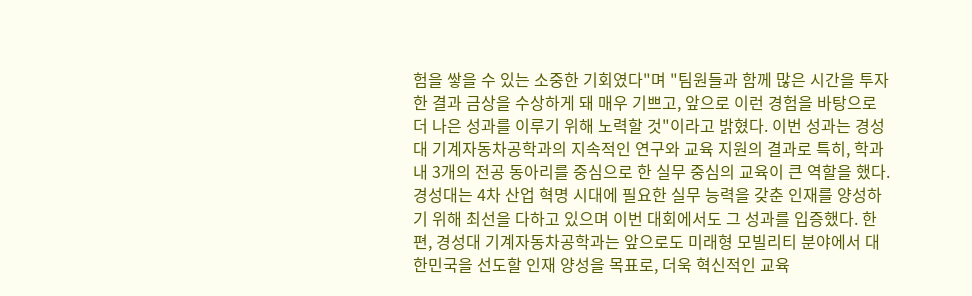험을 쌓을 수 있는 소중한 기회였다"며 "팀원들과 함께 많은 시간을 투자한 결과 금상을 수상하게 돼 매우 기쁘고, 앞으로 이런 경험을 바탕으로 더 나은 성과를 이루기 위해 노력할 것"이라고 밝혔다. 이번 성과는 경성대 기계자동차공학과의 지속적인 연구와 교육 지원의 결과로 특히, 학과 내 3개의 전공 동아리를 중심으로 한 실무 중심의 교육이 큰 역할을 했다. 경성대는 4차 산업 혁명 시대에 필요한 실무 능력을 갖춘 인재를 양성하기 위해 최선을 다하고 있으며 이번 대회에서도 그 성과를 입증했다. 한편, 경성대 기계자동차공학과는 앞으로도 미래형 모빌리티 분야에서 대한민국을 선도할 인재 양성을 목표로, 더욱 혁신적인 교육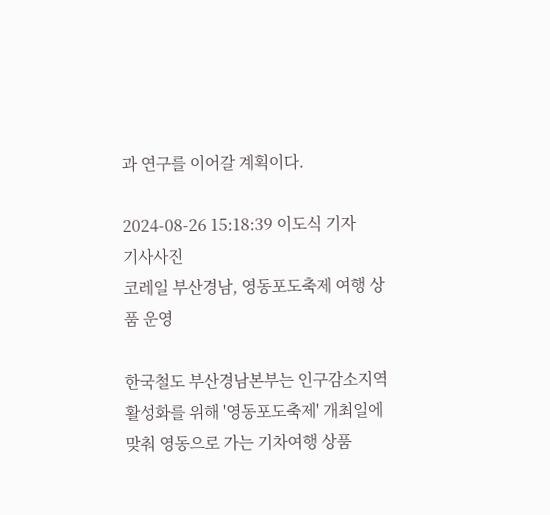과 연구를 이어갈 계획이다.

2024-08-26 15:18:39 이도식 기자
기사사진
코레일 부산경남, 영동포도축제 여행 상품 운영

한국철도 부산경남본부는 인구감소지역 활성화를 위해 '영동포도축제' 개최일에 맞춰 영동으로 가는 기차여행 상품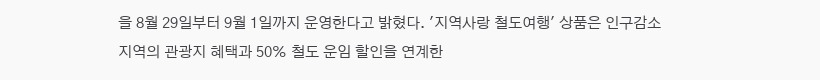을 8월 29일부터 9월 1일까지 운영한다고 밝혔다. '지역사랑 철도여행' 상품은 인구감소 지역의 관광지 혜택과 50% 철도 운임 할인을 연계한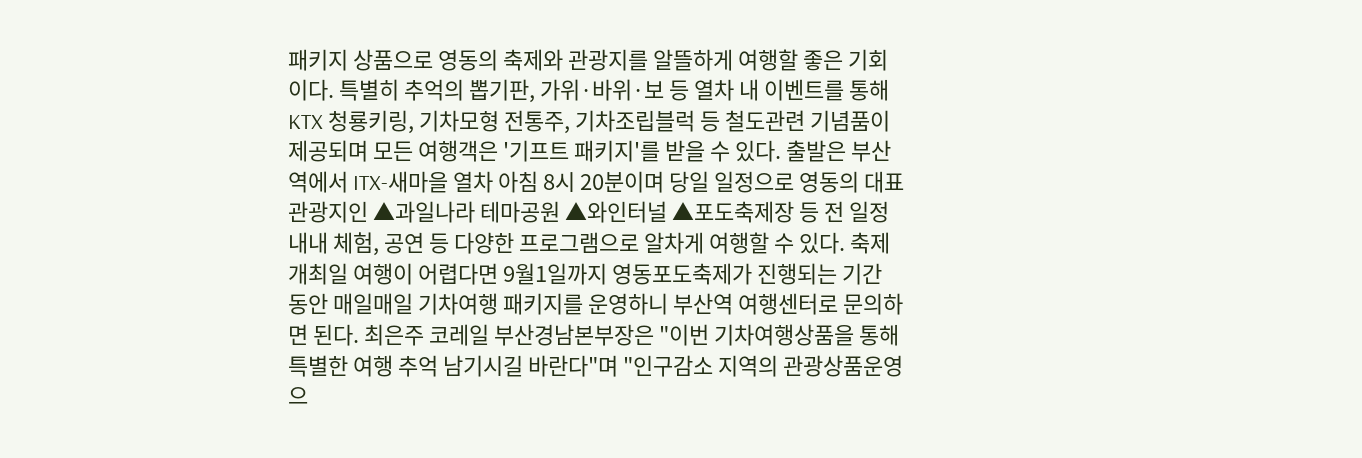패키지 상품으로 영동의 축제와 관광지를 알뜰하게 여행할 좋은 기회이다. 특별히 추억의 뽑기판, 가위·바위·보 등 열차 내 이벤트를 통해 KTX 청룡키링, 기차모형 전통주, 기차조립블럭 등 철도관련 기념품이 제공되며 모든 여행객은 '기프트 패키지'를 받을 수 있다. 출발은 부산역에서 ITX-새마을 열차 아침 8시 20분이며 당일 일정으로 영동의 대표 관광지인 ▲과일나라 테마공원 ▲와인터널 ▲포도축제장 등 전 일정 내내 체험, 공연 등 다양한 프로그램으로 알차게 여행할 수 있다. 축제 개최일 여행이 어렵다면 9월1일까지 영동포도축제가 진행되는 기간 동안 매일매일 기차여행 패키지를 운영하니 부산역 여행센터로 문의하면 된다. 최은주 코레일 부산경남본부장은 "이번 기차여행상품을 통해 특별한 여행 추억 남기시길 바란다"며 "인구감소 지역의 관광상품운영으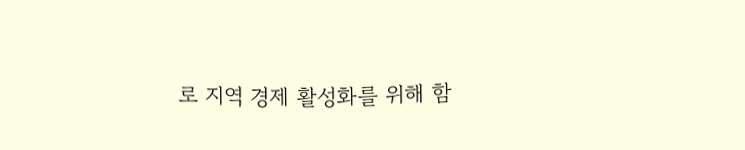로 지역 경제 활성화를 위해 함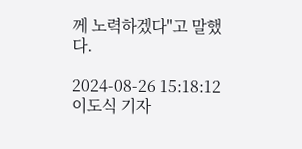께 노력하겠다"고 말했다.

2024-08-26 15:18:12 이도식 기자